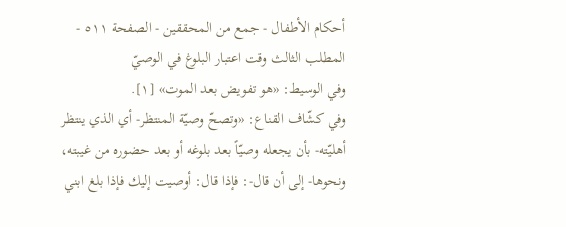أحكام الأطفال - جمع من المحققين - الصفحة ٥١١ - المطلب الثالث وقت اعتبار البلوغ في الوصيّ
وفي الوسيط: «هو تفويض بعد الموت» [١].
وفي كشّاف القناع: «وتصحّ وصيّة المنتظر- أي الذي ينتظر أهليّته- بأن يجعله وصيّاً بعد بلوغه أو بعد حضوره من غيبته، ونحوها- إلى أن قال-: فإذا قال: أوصيت إليك فإذا بلغ ابني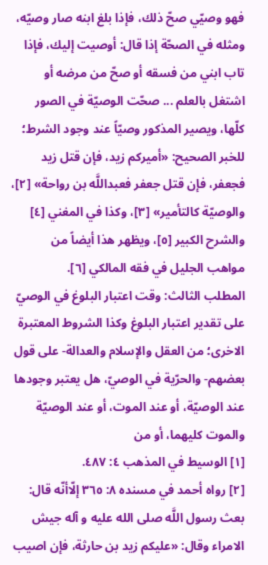فهو وصيّي صحّ ذلك، فإذا بلغ ابنه صار وصيّه، ومثله في الصحّة إذا قال: أوصيت إليك، فإذا تاب ابني من فسقه أو صحّ من مرضه أو اشتغل بالعلم ... صحّت الوصيّة في الصور كلّها، ويصير المذكور وصيّاً عند وجود الشرط؛ للخبر الصحيح: «أميركم زيد، فإن قتل زيد فجعفر، فإن قتل جعفر فعبداللَّه بن رواحة» [٢]، والوصيّة كالتأمير» [٣]، وكذا في المغني [٤] والشرح الكبير [٥]، ويظهر هذا أيضاً من مواهب الجليل في فقه المالكي [٦].
المطلب الثالث: وقت اعتبار البلوغ في الوصيّ
على تقدير اعتبار البلوغ وكذا الشروط المعتبرة الاخرى؛ من العقل والإسلام والعدالة- على قول بعضهم- والحرّية في الوصيّ، هل يعتبر وجودها عند الوصيّة، أو عند الموت، أو عند الوصيّة والموت كليهما، أو من
[١] الوسيط في المذهب ٤: ٤٨٧.
[٢] رواه أحمد في مسنده ٨: ٣٦٥ إلّاأنّه قال: بعث رسول اللَّه صلى الله عليه و آله جيش الامراء وقال: «عليكم زيد بن حارثة، فإن اصيب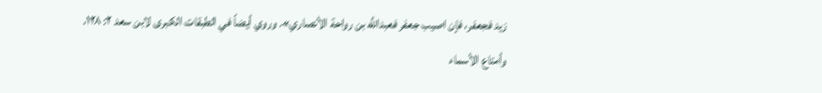زيد فجعفر، فإن اصيب جعفر فعبداللَّه بن رواحة الأنصاري». وروي أيضاً في الطبقات الكبرى لابن سعد ٢: ١٢٨، وأمتاع الأسماء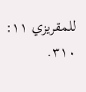للمقريزي ١١: ٣١٠.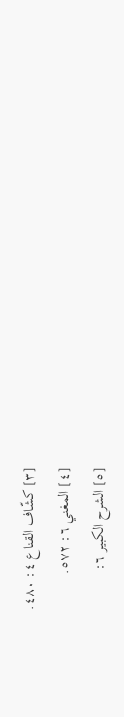[٣] كشّاف القناع ٤: ٤٨٠.
[٤] المغني ٦: ٥٧٢.
[٥] الشرح الكبير ٦: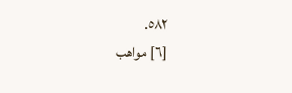٥٨٢.
[٦] مواهب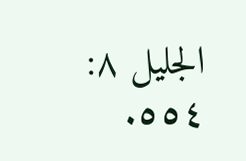الجليل ٨: ٥٥٤.